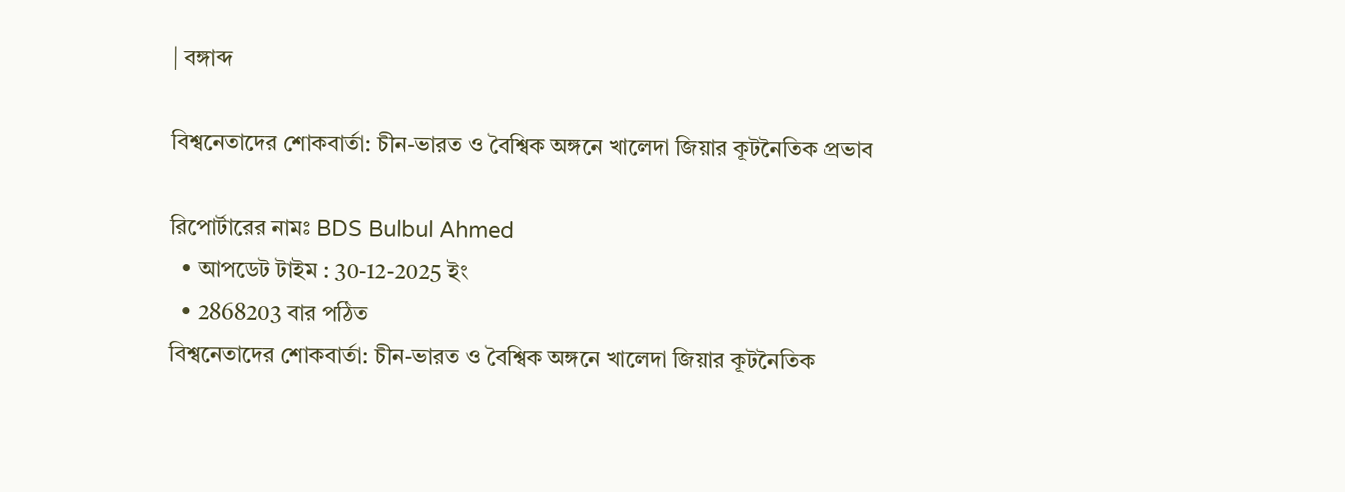| বঙ্গাব্দ

বিশ্বনেতাদের শোকবার্তা: চীন-ভারত ও বৈশ্বিক অঙ্গনে খালেদা জিয়ার কূটনৈতিক প্রভাব

রিপোর্টারের নামঃ BDS Bulbul Ahmed
  • আপডেট টাইম : 30-12-2025 ইং
  • 2868203 বার পঠিত
বিশ্বনেতাদের শোকবার্তা: চীন-ভারত ও বৈশ্বিক অঙ্গনে খালেদা জিয়ার কূটনৈতিক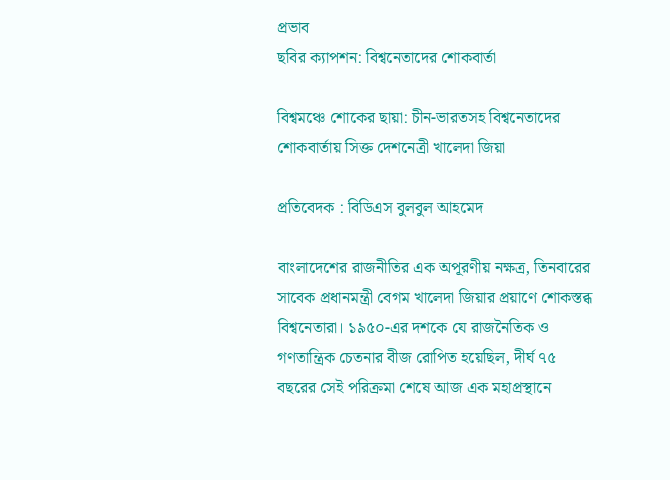প্রভাব
ছবির ক্যাপশন: বিশ্বনেতাদের শোকবার্তা

বিশ্বমঞ্চে শোকের ছায়া: চীন-ভারতসহ বিশ্বনেতাদের শোকবার্তায় সিক্ত দেশনেত্রী খালেদা জিয়া

প্রতিবেদক : বিডিএস বুলবুল আহমেদ

বাংলাদেশের রাজনীতির এক অপূরণীয় নক্ষত্র, তিনবারের সাবেক প্রধানমন্ত্রী বেগম খালেদা জিয়ার প্রয়াণে শোকস্তব্ধ বিশ্বনেতারা। ১৯৫০-এর দশকে যে রাজনৈতিক ও গণতান্ত্রিক চেতনার বীজ রোপিত হয়েছিল, দীর্ঘ ৭৫ বছরের সেই পরিক্রমা শেষে আজ এক মহাপ্রস্থানে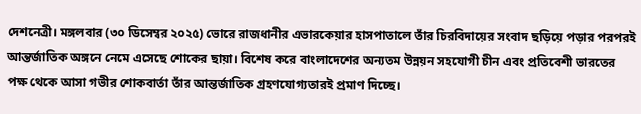দেশনেত্রী। মঙ্গলবার (৩০ ডিসেম্বর ২০২৫) ভোরে রাজধানীর এভারকেয়ার হাসপাতালে তাঁর চিরবিদায়ের সংবাদ ছড়িয়ে পড়ার পরপরই আন্তর্জাতিক অঙ্গনে নেমে এসেছে শোকের ছায়া। বিশেষ করে বাংলাদেশের অন্যতম উন্নয়ন সহযোগী চীন এবং প্রতিবেশী ভারতের পক্ষ থেকে আসা গভীর শোকবার্তা তাঁর আন্তর্জাতিক গ্রহণযোগ্যতারই প্রমাণ দিচ্ছে।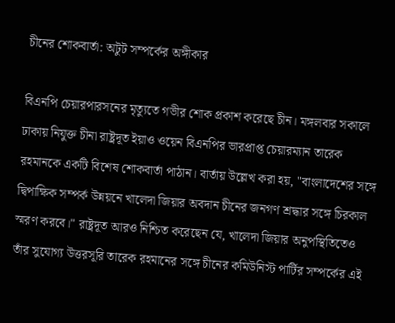চীনের শোকবার্তা: অটুট সম্পর্কের অঙ্গীকার

বিএনপি চেয়ারপারসনের মৃত্যুতে গভীর শোক প্রকাশ করেছে চীন। মঙ্গলবার সকালে ঢাকায় নিযুক্ত চীনা রাষ্ট্রদূত ইয়াও ওয়েন বিএনপির ভারপ্রাপ্ত চেয়ারম্যান তারেক রহমানকে একটি বিশেষ শোকবার্তা পাঠান। বার্তায় উল্লেখ করা হয়, "বাংলাদেশের সঙ্গে দ্বিপাক্ষিক সম্পর্ক উন্নয়নে খালেদা জিয়ার অবদান চীনের জনগণ শ্রদ্ধার সঙ্গে চিরকাল স্মরণ করবে।" রাষ্ট্রদূত আরও নিশ্চিত করেছেন যে, খালেদা জিয়ার অনুপস্থিতিতেও তাঁর সুযোগ্য উত্তরসূরি তারেক রহমানের সঙ্গে চীনের কমিউনিস্ট পার্টির সম্পর্কের এই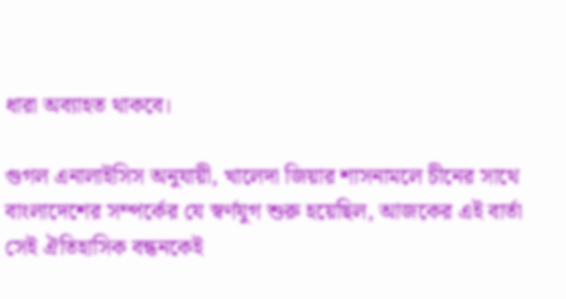ধারা অব্যাহত থাকবে।

গুগল এনালাইসিস অনুযায়ী, খালেদা জিয়ার শাসনামলে চীনের সাথে বাংলাদেশের সম্পর্কের যে স্বর্ণযুগ শুরু হয়েছিল, আজকের এই বার্তা সেই ঐতিহাসিক বন্ধনকেই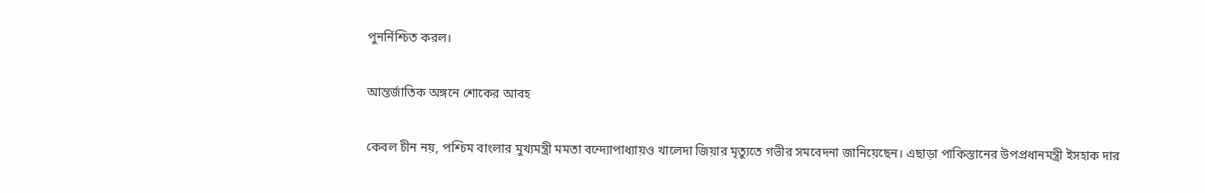পুনর্নিশ্চিত করল।

আন্তর্জাতিক অঙ্গনে শোকের আবহ

কেবল চীন নয়, পশ্চিম বাংলার মুখ্যমন্ত্রী মমতা বন্দ্যোপাধ্যায়ও খালেদা জিয়ার মৃত্যুতে গভীর সমবেদনা জানিয়েছেন। এছাড়া পাকিস্তানের উপপ্রধানমন্ত্রী ইসহাক দার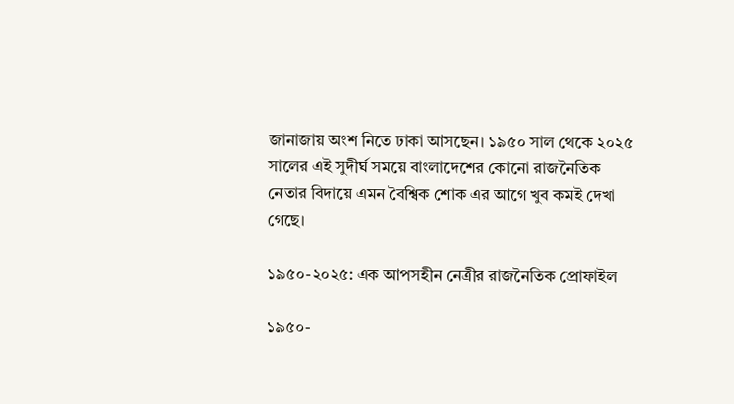জানাজায় অংশ নিতে ঢাকা আসছেন। ১৯৫০ সাল থেকে ২০২৫ সালের এই সুদীর্ঘ সময়ে বাংলাদেশের কোনো রাজনৈতিক নেতার বিদায়ে এমন বৈশ্বিক শোক এর আগে খুব কমই দেখা গেছে।

১৯৫০-২০২৫: এক আপসহীন নেত্রীর রাজনৈতিক প্রোফাইল

১৯৫০-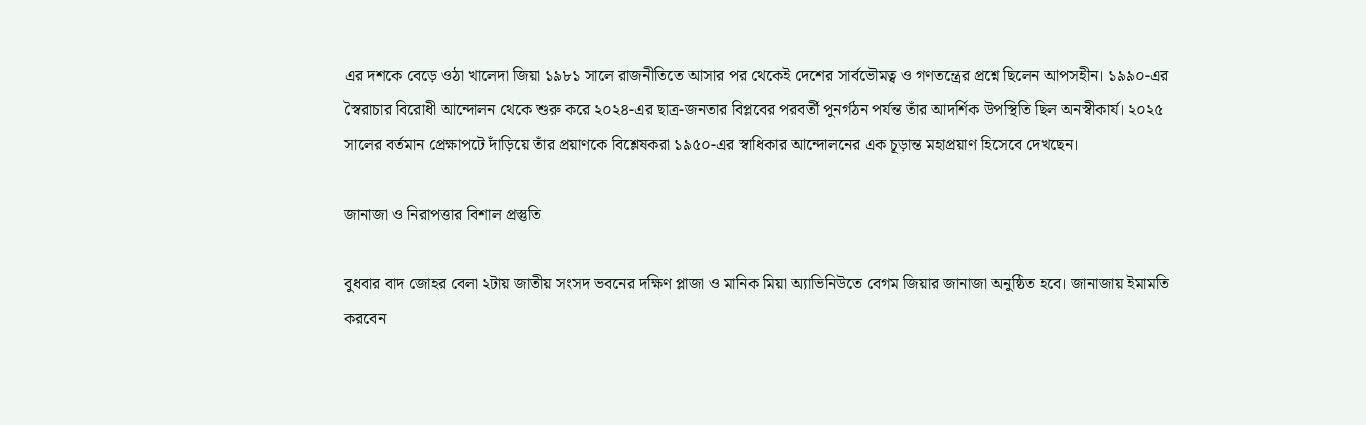এর দশকে বেড়ে ওঠা খালেদা জিয়া ১৯৮১ সালে রাজনীতিতে আসার পর থেকেই দেশের সার্বভৌমত্ব ও গণতন্ত্রের প্রশ্নে ছিলেন আপসহীন। ১৯৯০-এর স্বৈরাচার বিরোধী আন্দোলন থেকে শুরু করে ২০২৪-এর ছাত্র-জনতার বিপ্লবের পরবর্তী পুনর্গঠন পর্যন্ত তাঁর আদর্শিক উপস্থিতি ছিল অনস্বীকার্য। ২০২৫ সালের বর্তমান প্রেক্ষাপটে দাঁড়িয়ে তাঁর প্রয়াণকে বিশ্লেষকরা ১৯৫০-এর স্বাধিকার আন্দোলনের এক চূড়ান্ত মহাপ্রয়াণ হিসেবে দেখছেন।

জানাজা ও নিরাপত্তার বিশাল প্রস্তুতি

বুধবার বাদ জোহর বেলা ২টায় জাতীয় সংসদ ভবনের দক্ষিণ প্লাজা ও মানিক মিয়া অ্যাভিনিউতে বেগম জিয়ার জানাজা অনুষ্ঠিত হবে। জানাজায় ইমামতি করবেন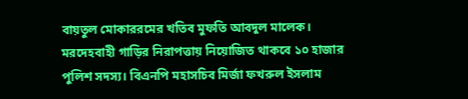বায়তুল মোকাররমের খতিব মুফতি আবদুল মালেক। মরদেহবাহী গাড়ির নিরাপত্তায় নিয়োজিত থাকবে ১০ হাজার পুলিশ সদস্য। বিএনপি মহাসচিব মির্জা ফখরুল ইসলাম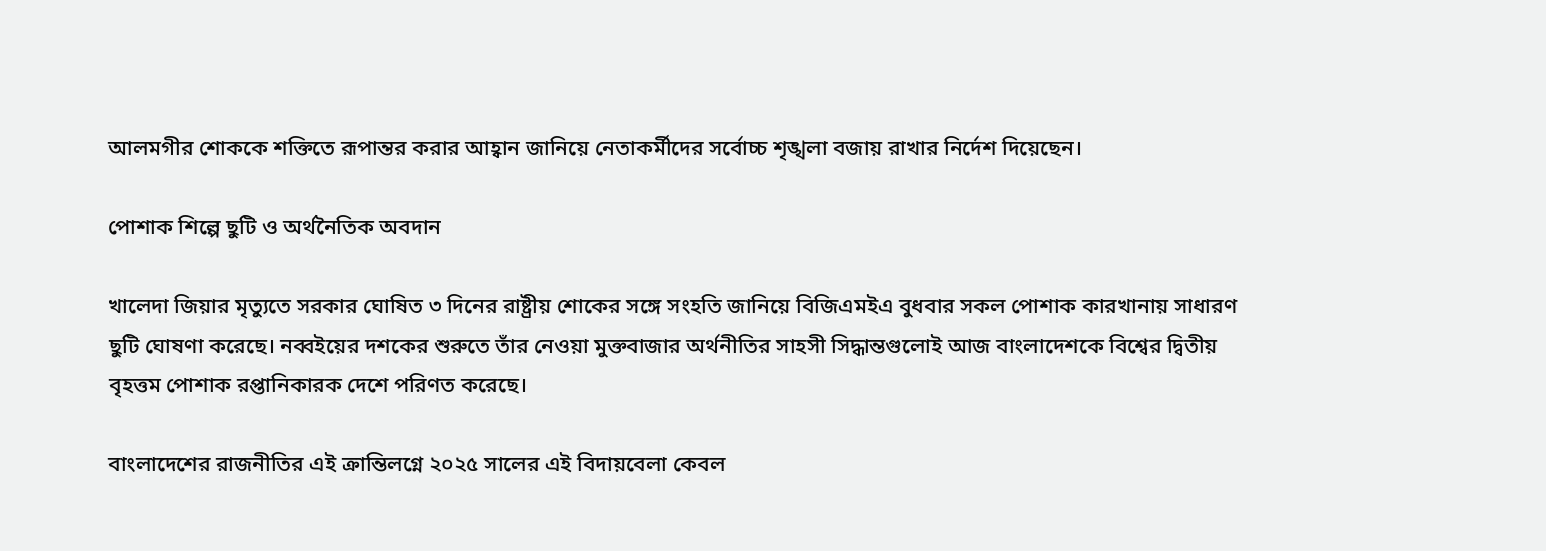আলমগীর শোককে শক্তিতে রূপান্তর করার আহ্বান জানিয়ে নেতাকর্মীদের সর্বোচ্চ শৃঙ্খলা বজায় রাখার নির্দেশ দিয়েছেন।

পোশাক শিল্পে ছুটি ও অর্থনৈতিক অবদান

খালেদা জিয়ার মৃত্যুতে সরকার ঘোষিত ৩ দিনের রাষ্ট্রীয় শোকের সঙ্গে সংহতি জানিয়ে বিজিএমইএ বুধবার সকল পোশাক কারখানায় সাধারণ ছুটি ঘোষণা করেছে। নব্বইয়ের দশকের শুরুতে তাঁর নেওয়া মুক্তবাজার অর্থনীতির সাহসী সিদ্ধান্তগুলোই আজ বাংলাদেশকে বিশ্বের দ্বিতীয় বৃহত্তম পোশাক রপ্তানিকারক দেশে পরিণত করেছে।

বাংলাদেশের রাজনীতির এই ক্রান্তিলগ্নে ২০২৫ সালের এই বিদায়বেলা কেবল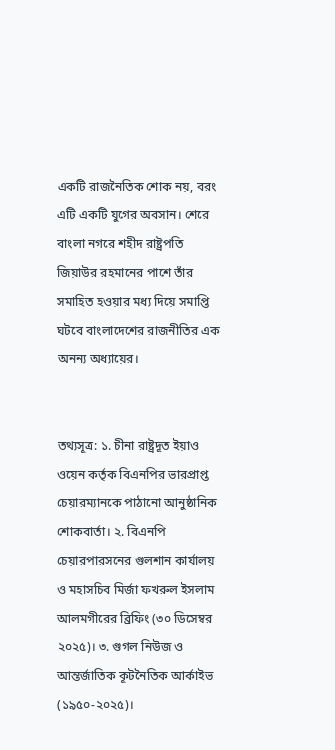একটি রাজনৈতিক শোক নয়, বরং এটি একটি যুগের অবসান। শেরে বাংলা নগরে শহীদ রাষ্ট্রপতি জিয়াউর রহমানের পাশে তাঁর সমাহিত হওয়ার মধ্য দিয়ে সমাপ্তি ঘটবে বাংলাদেশের রাজনীতির এক অনন্য অধ্যায়ের।


তথ্যসূত্র: ১. চীনা রাষ্ট্রদূত ইয়াও ওয়েন কর্তৃক বিএনপির ভারপ্রাপ্ত চেয়ারম্যানকে পাঠানো আনুষ্ঠানিক শোকবার্তা। ২. বিএনপি চেয়ারপারসনের গুলশান কার্যালয় ও মহাসচিব মির্জা ফখরুল ইসলাম আলমগীরের ব্রিফিং (৩০ ডিসেম্বর ২০২৫)। ৩. গুগল নিউজ ও আন্তর্জাতিক কূটনৈতিক আর্কাইভ (১৯৫০-২০২৫)।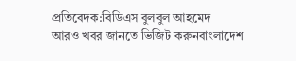প্রতিবেদক:বিডিএস বুলবুল আহমেদ
আরও খবর জানতে ভিজিট করুনবাংলাদেশ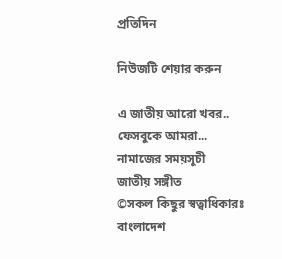প্রতিদিন

নিউজটি শেয়ার করুন

এ জাতীয় আরো খবর..
ফেসবুকে আমরা...
নামাজের সময়সূচী
জাতীয় সঙ্গীত
©সকল কিছুর স্বত্বাধিকারঃ বাংলাদেশ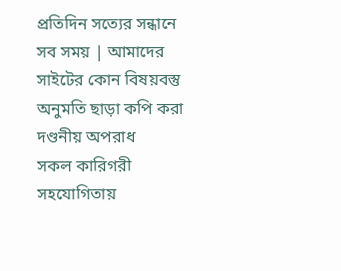প্রতিদিন সত্যের সন্ধানে সব সময় | আমাদের সাইটের কোন বিষয়বস্তু অনুমতি ছাড়া কপি করা দণ্ডনীয় অপরাধ
সকল কারিগরী সহযোগিতায়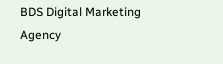BDS Digital Marketing Agency